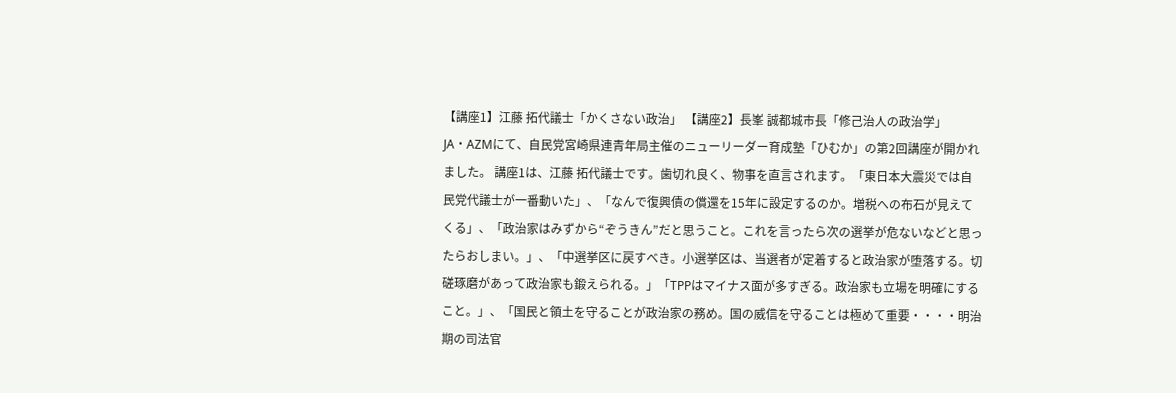【講座1】江藤 拓代議士「かくさない政治」 【講座2】長峯 誠都城市長「修己治人の政治学」
JA・AZMにて、自民党宮崎県連青年局主催のニューリーダー育成塾「ひむか」の第2回講座が開かれました。 講座1は、江藤 拓代議士です。歯切れ良く、物事を直言されます。「東日本大震災では自民党代議士が一番動いた」、「なんで復興債の償還を15年に設定するのか。増税への布石が見えてくる」、「政治家はみずから“ぞうきん”だと思うこと。これを言ったら次の選挙が危ないなどと思ったらおしまい。」、「中選挙区に戻すべき。小選挙区は、当選者が定着すると政治家が堕落する。切磋琢磨があって政治家も鍛えられる。」「TPPはマイナス面が多すぎる。政治家も立場を明確にすること。」、「国民と領土を守ることが政治家の務め。国の威信を守ることは極めて重要・・・・明治期の司法官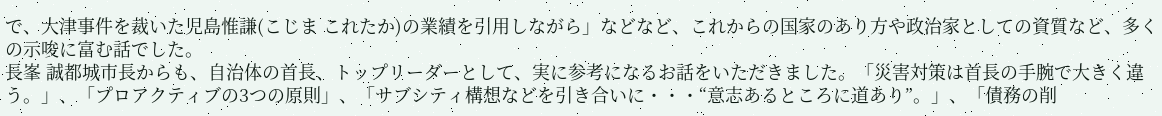で、大津事件を裁いた児島惟謙(こじま これたか)の業績を引用しながら」などなど、これからの国家のあり方や政治家としての資質など、多くの示唆に富む話でした。
長峯 誠都城市長からも、自治体の首長、トップリーダーとして、実に参考になるお話をいただきました。「災害対策は首長の手腕で大きく違う。」、「プロアクティブの3つの原則」、「サブシティ構想などを引き合いに・・・“意志あるところに道あり”。」、「債務の削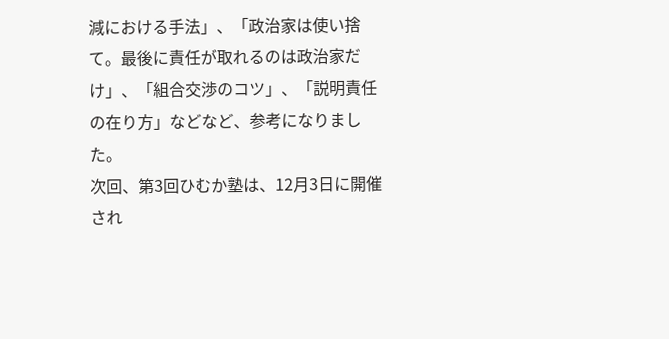減における手法」、「政治家は使い捨て。最後に責任が取れるのは政治家だけ」、「組合交渉のコツ」、「説明責任の在り方」などなど、参考になりました。
次回、第3回ひむか塾は、12月3日に開催され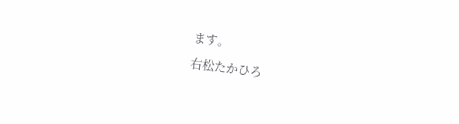ます。
右松たかひろ